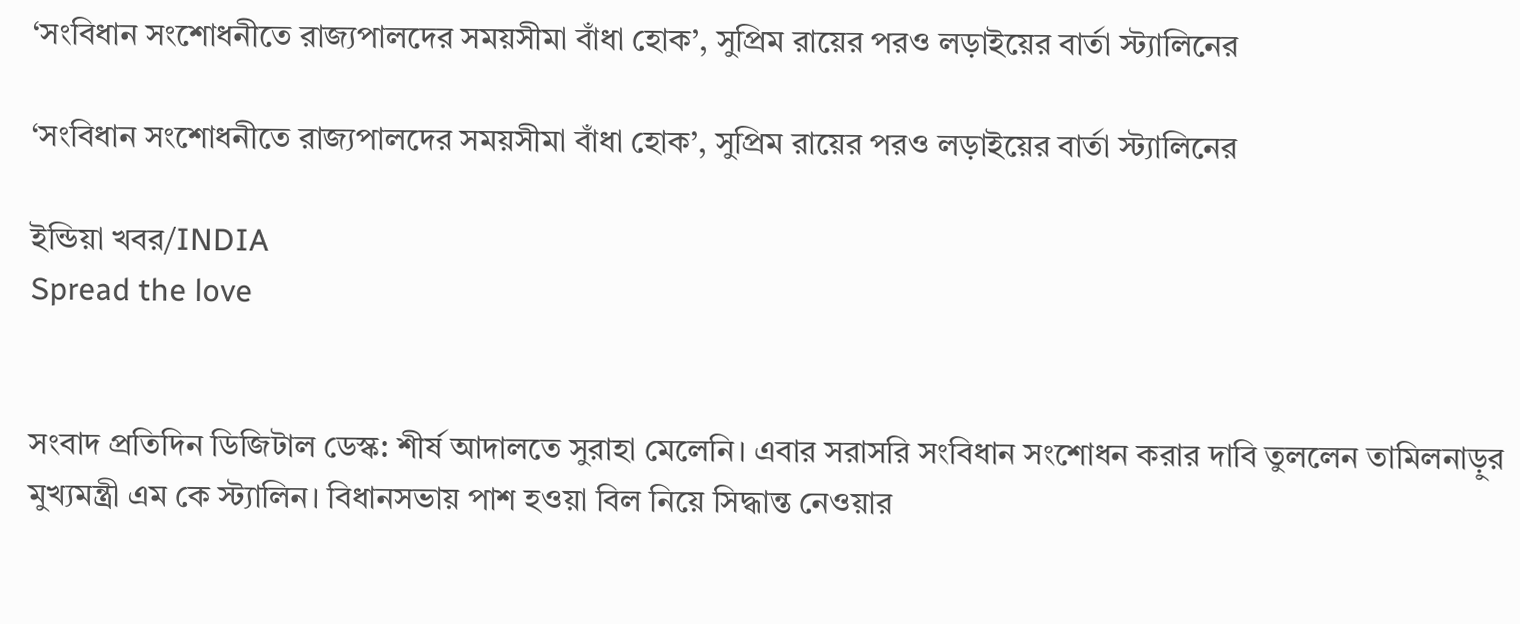‘সংবিধান সংশোধনীতে রাজ্যপালদের সময়সীমা বাঁধা হোক’, সুপ্রিম রায়ের পরও লড়াইয়ের বার্তা স্ট্যালিনের

‘সংবিধান সংশোধনীতে রাজ্যপালদের সময়সীমা বাঁধা হোক’, সুপ্রিম রায়ের পরও লড়াইয়ের বার্তা স্ট্যালিনের

ইন্ডিয়া খবর/INDIA
Spread the love


সংবাদ প্রতিদিন ডিজিটাল ডেস্ক: শীর্ষ আদালতে সুরাহা মেলেনি। এবার সরাসরি সংবিধান সংশোধন করার দাবি তুললেন তামিলনাড়ুর মুখ্যমন্ত্রী এম কে স্ট্যালিন। বিধানসভায় পাশ হওয়া বিল নিয়ে সিদ্ধান্ত নেওয়ার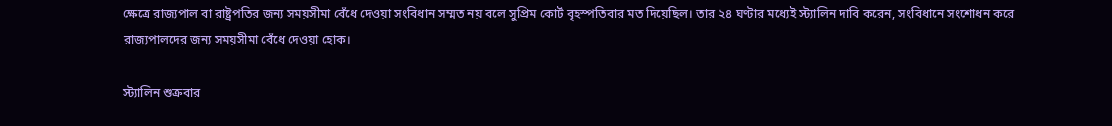ক্ষেত্রে রাজ্যপাল বা রাষ্ট্রপতির জন্য সময়সীমা বেঁধে দেওয়া সংবিধান সম্মত নয় বলে সুপ্রিম কোর্ট বৃহস্পতিবার মত দিয়েছিল। তার ২৪ ঘণ্টার মধ্যেই স্ট্যালিন দাবি করেন, সংবিধানে সংশোধন করে রাজ্যপালদের জন্য সময়সীমা বেঁধে দেওয়া হোক।

স্ট্যালিন শুক্রবার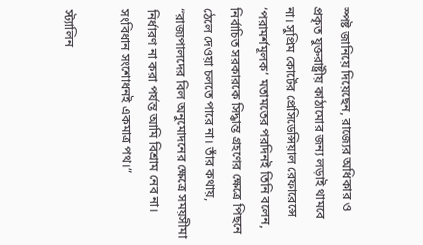স্পষ্ট জানিয়ে দিয়েছেন, রাজ্যের অধিকার ও প্রকৃত যুক্তরাষ্ট্রীয় কাঠামোর জন্য লড়াই থামবে না। সুপ্রিম কোর্টের প্রেসিডেন্সিয়াল রেফারেন্সে ‘পরামর্শমূলক’ মতামতের পরদিনই তিনি বলেন, নির্বাচিত সরকারকে সিদ্ধান্ত গ্রহণের ক্ষেত্রে পিছনে ঠেলে দেওয়া চলতে পারে না। তাঁর কথায়, “রাজ্যপালদের বিল অনুমোদনের ক্ষেত্রে সময়সীমা নির্ধারণ না করা পর্যন্ত আমি বিশ্রাম নেব না। সংবিধান সংশোধনই একমাত্র পথ।”

স্ট্যালিন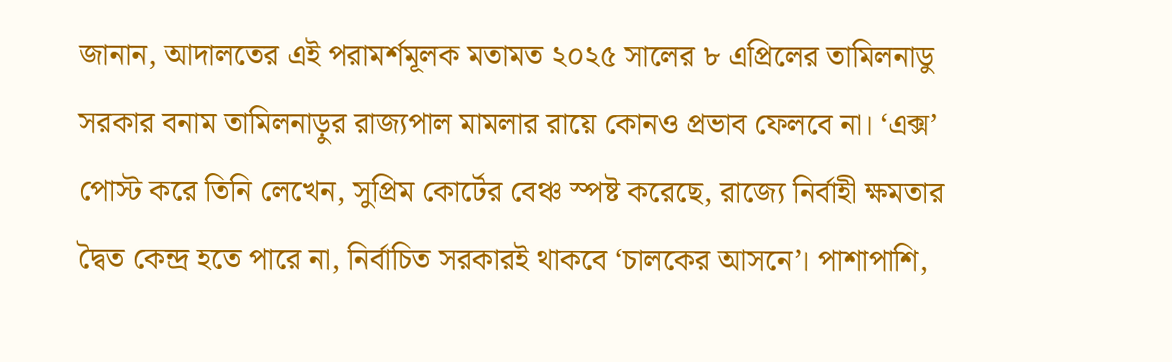জানান, আদালতের এই পরামর্শমূলক মতামত ২০২৫ সালের ৮ এপ্রিলের তামিলনাডু সরকার বনাম তামিলনাড়ুর রাজ্যপাল মামলার রায়ে কোনও প্রভাব ফেলবে না। ‘এক্স’ পোস্ট করে তিনি লেখেন, সুপ্রিম কোর্টের বেঞ্চ স্পষ্ট করেছে, রাজ্যে নির্বাহী ক্ষমতার দ্বৈত কেন্দ্র হতে পারে না, নির্বাচিত সরকারই থাকবে ‘চালকের আসনে’। পাশাপাশি,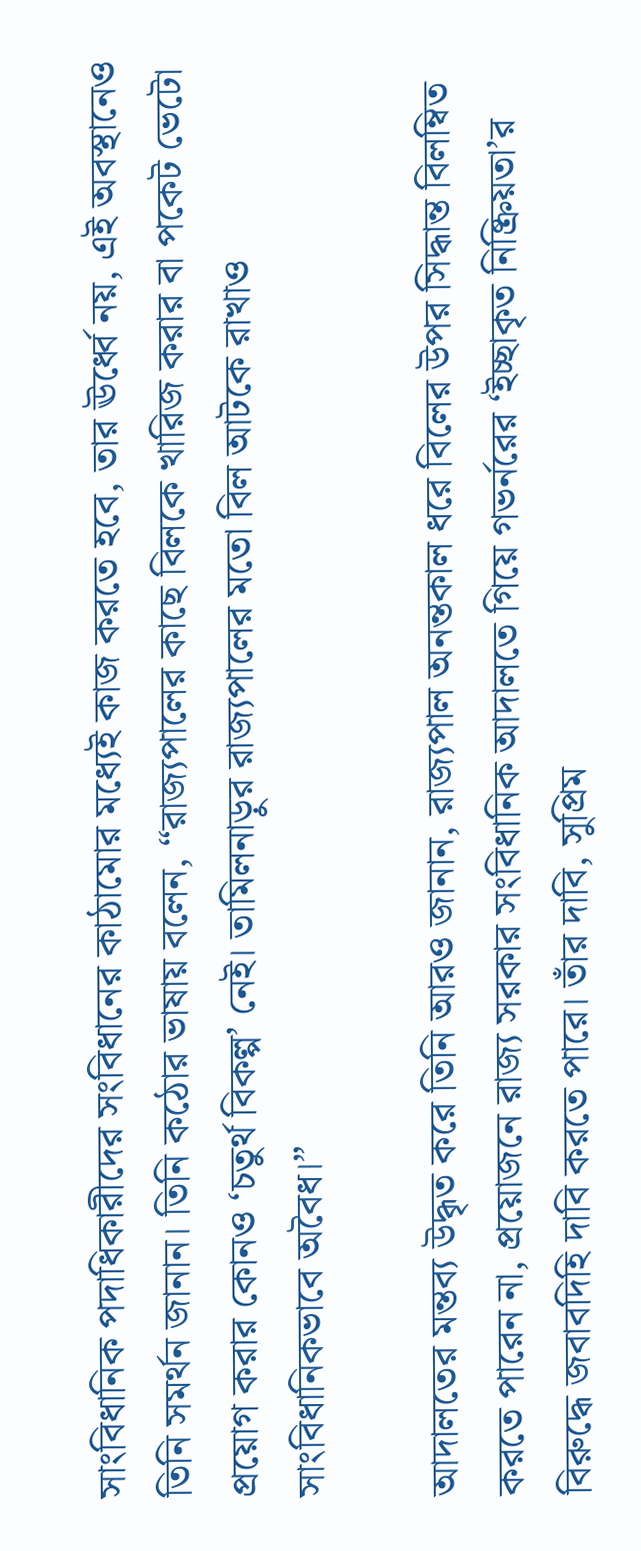সাংবিধানিক পদাধিকারীদের সংবিধানের কাঠামোর মধ্যেই কাজ করতে হবে, তার ঊর্ধ্বে নয়, এই অবস্থানেও তিনি সমর্থন জানান। তিনি কঠোর ভাষায় বলেন, “রাজ্যপালের কাছে বিলকে খারিজ করার বা পকেট ভেটো প্রয়োগ করার কোনও ‘চতুর্থ বিকল্প’ নেই। তামিলনাড়ুর রাজ্যপালের মতো বিল আটকে রাখাও সাংবিধানিকভাবে অবৈধ।”

আদালতের মন্তব্য উদ্ধৃত করে তিনি আরও জানান, রাজ্যপাল অনন্তকাল ধরে বিলের উপর সিদ্ধান্ত বিলম্বিত করতে পারেন না, প্রয়োজনে রাজ্য সরকার সংবিধানিক আদালতে গিয়ে গভর্নরের ‘ইচ্ছাকৃত নিষ্ক্রিয়তা’র বিরুদ্ধে জবাবদিহি দাবি করতে পারে। তাঁর দাবি, সুপ্রিম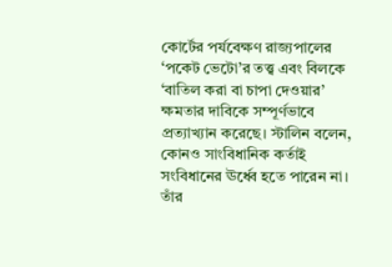কোর্টের পর্যবেক্ষণ রাজ্যপালের ‘পকেট ভেটো’র তত্ত্ব এবং বিলকে ‘বাতিল করা বা চাপা দেওয়ার’ ক্ষমতার দাবিকে সম্পূর্ণভাবে প্রত্যাখ্যান করেছে। স্টালিন বলেন, কোনও সাংবিধানিক কর্তাই সংবিধানের ঊর্ধ্বে হতে পারেন না। তাঁর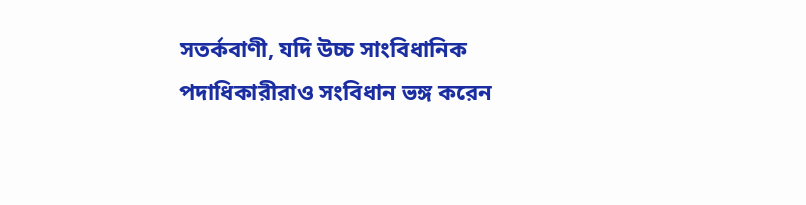সতর্কবাণী, যদি উচ্চ সাংবিধানিক পদাধিকারীরাও সংবিধান ভঙ্গ করেন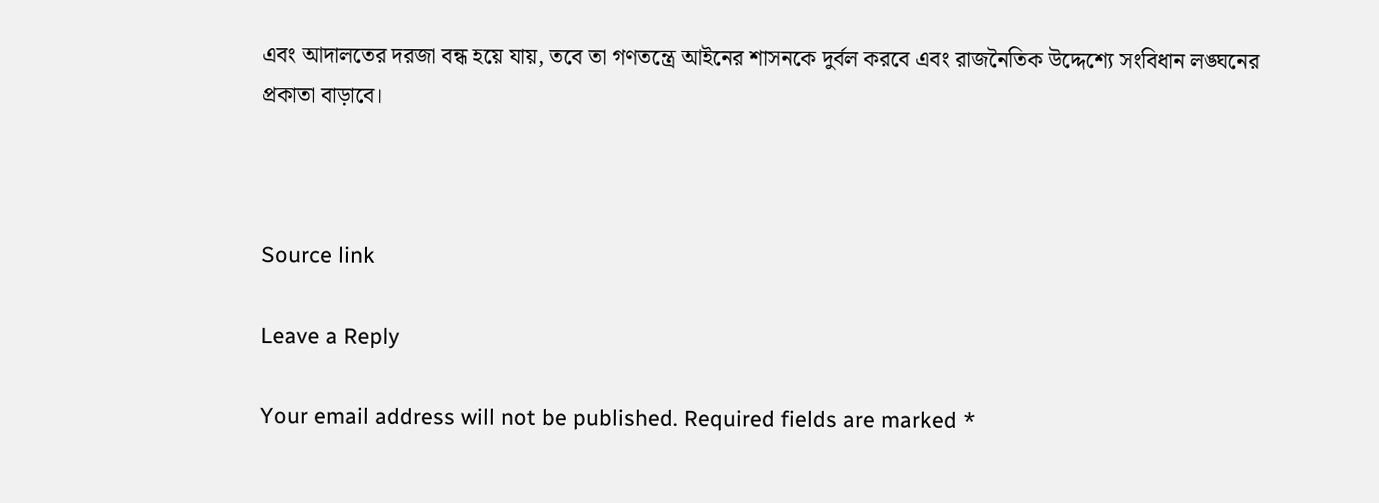এবং আদালতের দরজা বন্ধ হয়ে যায়, তবে তা গণতন্ত্রে আইনের শাসনকে দুর্বল করবে এবং রাজনৈতিক উদ্দেশ্যে সংবিধান লঙ্ঘনের প্রকাতা বাড়াবে।



Source link

Leave a Reply

Your email address will not be published. Required fields are marked *